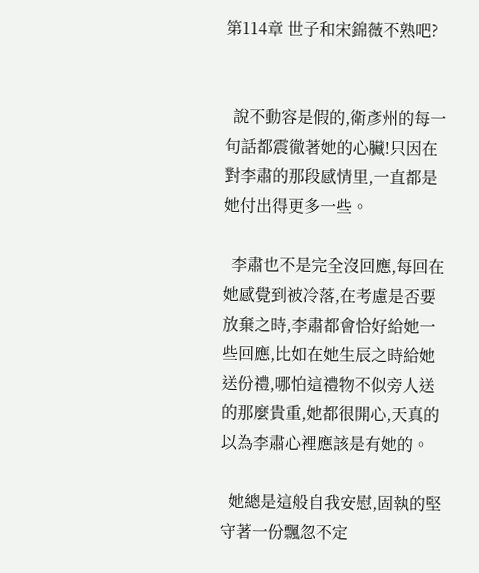第114章 世子和宋錦薇不熟吧?


  說不動容是假的,衛彥州的每一句話都震徹著她的心臟!只因在對李肅的那段感情里,一直都是她付出得更多一些。

  李肅也不是完全沒回應,每回在她感覺到被冷落,在考慮是否要放棄之時,李肅都會恰好給她一些回應,比如在她生辰之時給她送份禮,哪怕這禮物不似旁人送的那麼貴重,她都很開心,天真的以為李肅心裡應該是有她的。

  她總是這般自我安慰,固執的堅守著一份飄忽不定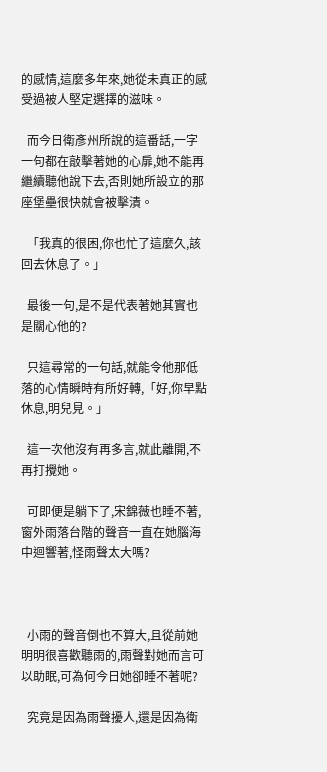的感情,這麼多年來,她從未真正的感受過被人堅定選擇的滋味。

  而今日衛彥州所說的這番話,一字一句都在敲擊著她的心扉,她不能再繼續聽他說下去,否則她所設立的那座堡壘很快就會被擊潰。

  「我真的很困,你也忙了這麼久,該回去休息了。」

  最後一句,是不是代表著她其實也是關心他的?

  只這尋常的一句話,就能令他那低落的心情瞬時有所好轉,「好,你早點休息,明兒見。」

  這一次他沒有再多言,就此離開,不再打攪她。

  可即便是躺下了,宋錦薇也睡不著,窗外雨落台階的聲音一直在她腦海中迴響著,怪雨聲太大嗎?



  小雨的聲音倒也不算大,且從前她明明很喜歡聽雨的,雨聲對她而言可以助眠,可為何今日她卻睡不著呢?

  究竟是因為雨聲擾人,還是因為衛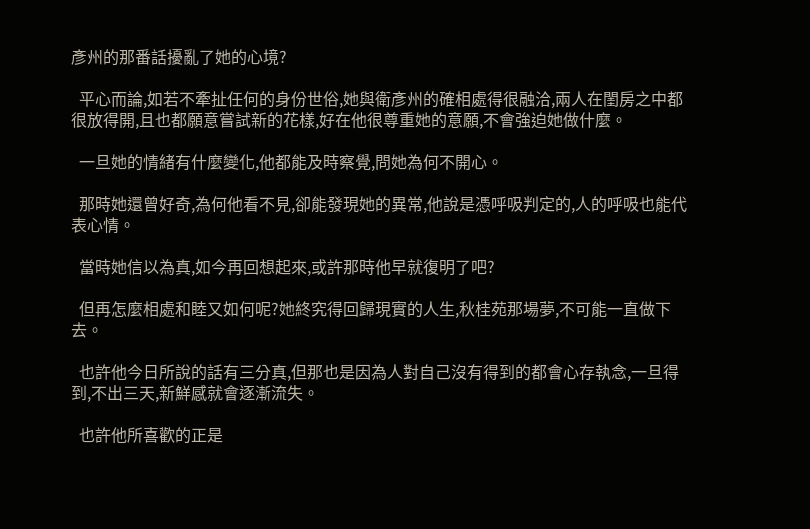彥州的那番話擾亂了她的心境?

  平心而論,如若不牽扯任何的身份世俗,她與衛彥州的確相處得很融洽,兩人在閨房之中都很放得開,且也都願意嘗試新的花樣,好在他很尊重她的意願,不會強迫她做什麼。

  一旦她的情緒有什麼變化,他都能及時察覺,問她為何不開心。

  那時她還曾好奇,為何他看不見,卻能發現她的異常,他說是憑呼吸判定的,人的呼吸也能代表心情。

  當時她信以為真,如今再回想起來,或許那時他早就復明了吧?

  但再怎麼相處和睦又如何呢?她終究得回歸現實的人生,秋桂苑那場夢,不可能一直做下去。

  也許他今日所說的話有三分真,但那也是因為人對自己沒有得到的都會心存執念,一旦得到,不出三天,新鮮感就會逐漸流失。

  也許他所喜歡的正是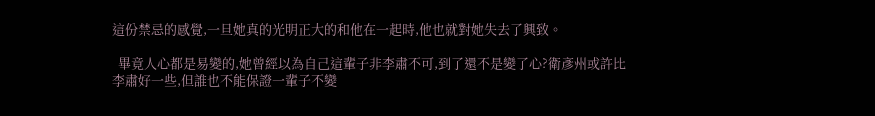這份禁忌的感覺,一旦她真的光明正大的和他在一起時,他也就對她失去了興致。

  畢竟人心都是易變的,她曾經以為自己這輩子非李肅不可,到了還不是變了心?衛彥州或許比李肅好一些,但誰也不能保證一輩子不變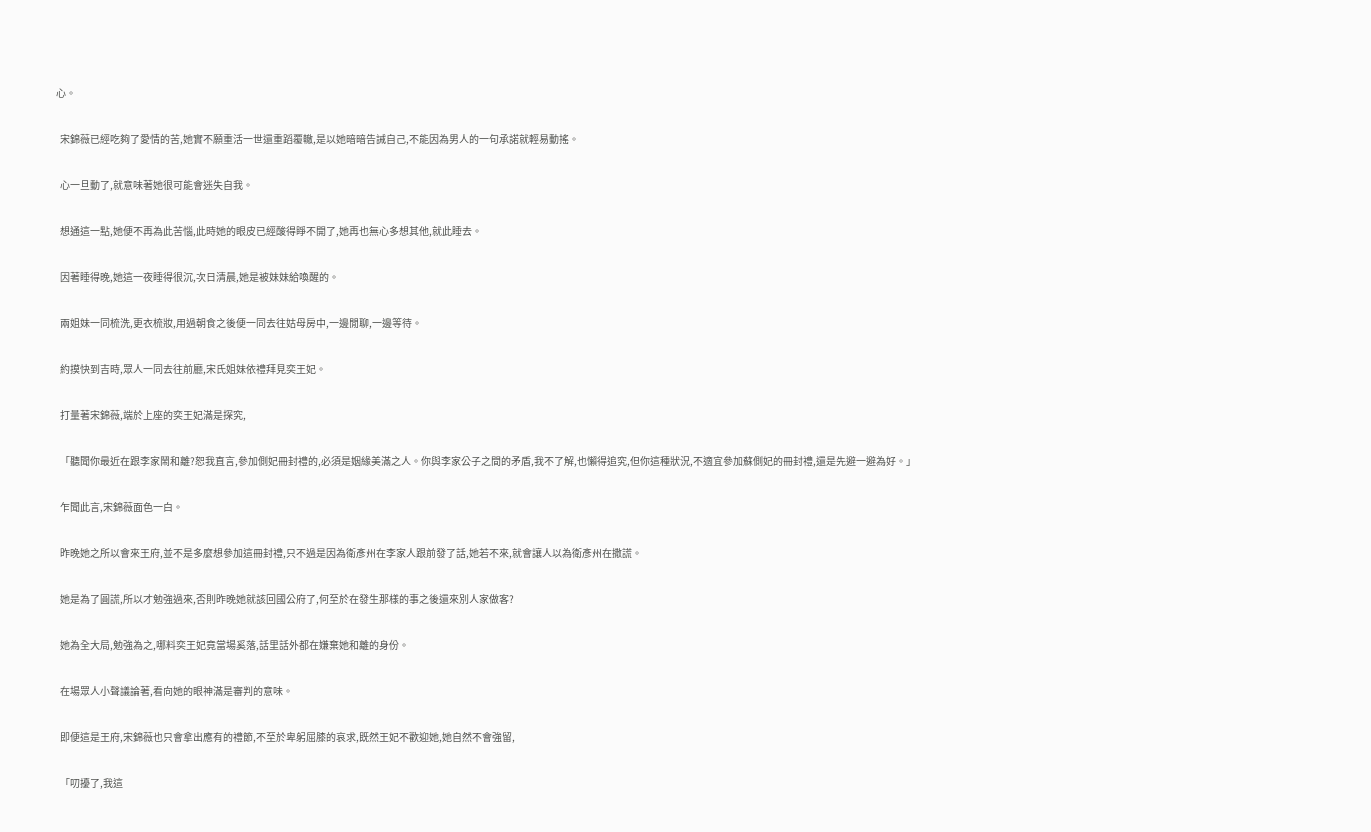心。

  宋錦薇已經吃夠了愛情的苦,她實不願重活一世還重蹈覆轍,是以她暗暗告誡自己,不能因為男人的一句承諾就輕易動搖。

  心一旦動了,就意味著她很可能會迷失自我。

  想通這一點,她便不再為此苦惱,此時她的眼皮已經酸得睜不開了,她再也無心多想其他,就此睡去。

  因著睡得晚,她這一夜睡得很沉,次日清晨,她是被妹妹給喚醒的。

  兩姐妹一同梳洗,更衣梳妝,用過朝食之後便一同去往姑母房中,一邊閒聊,一邊等待。

  約摸快到吉時,眾人一同去往前廳,宋氏姐妹依禮拜見奕王妃。

  打量著宋錦薇,端於上座的奕王妃滿是探究,

  「聽聞你最近在跟李家鬧和離?恕我直言,參加側妃冊封禮的,必須是姻緣美滿之人。你與李家公子之間的矛盾,我不了解,也懶得追究,但你這種狀況,不適宜參加蘇側妃的冊封禮,還是先避一避為好。」

  乍聞此言,宋錦薇面色一白。

  昨晚她之所以會來王府,並不是多麼想參加這冊封禮,只不過是因為衛彥州在李家人跟前發了話,她若不來,就會讓人以為衛彥州在撒謊。

  她是為了圓謊,所以才勉強過來,否則昨晚她就該回國公府了,何至於在發生那樣的事之後還來別人家做客?

  她為全大局,勉強為之,哪料奕王妃竟當場奚落,話里話外都在嫌棄她和離的身份。

  在場眾人小聲議論著,看向她的眼神滿是審判的意味。

  即便這是王府,宋錦薇也只會拿出應有的禮節,不至於卑躬屈膝的哀求,既然王妃不歡迎她,她自然不會強留,

  「叨擾了,我這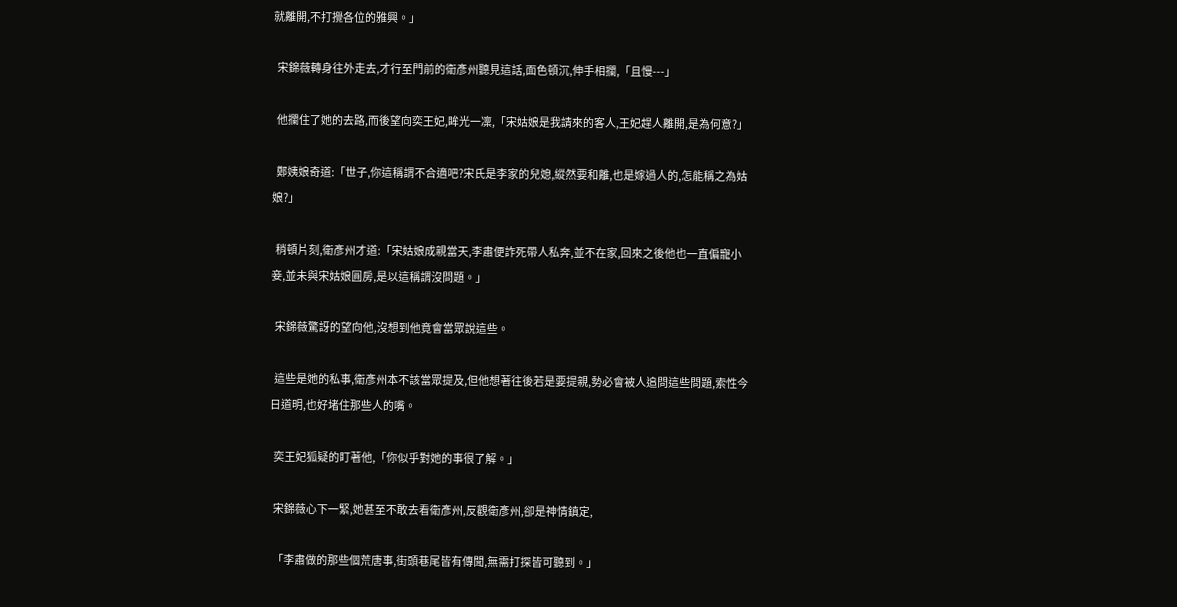就離開,不打攪各位的雅興。」

  宋錦薇轉身往外走去,才行至門前的衛彥州聽見這話,面色頓沉,伸手相攔,「且慢---」

  他攔住了她的去路,而後望向奕王妃,眸光一凜,「宋姑娘是我請來的客人,王妃趕人離開,是為何意?」

  鄭姨娘奇道:「世子,你這稱謂不合適吧?宋氏是李家的兒媳,縱然要和離,也是嫁過人的,怎能稱之為姑娘?」

  稍頓片刻,衛彥州才道:「宋姑娘成親當天,李肅便詐死帶人私奔,並不在家,回來之後他也一直偏寵小妾,並未與宋姑娘圓房,是以這稱謂沒問題。」

  宋錦薇驚訝的望向他,沒想到他竟會當眾說這些。

  這些是她的私事,衛彥州本不該當眾提及,但他想著往後若是要提親,勢必會被人追問這些問題,索性今日道明,也好堵住那些人的嘴。

  奕王妃狐疑的盯著他,「你似乎對她的事很了解。」

  宋錦薇心下一緊,她甚至不敢去看衛彥州,反觀衛彥州,卻是神情鎮定,

  「李肅做的那些個荒唐事,街頭巷尾皆有傳聞,無需打探皆可聽到。」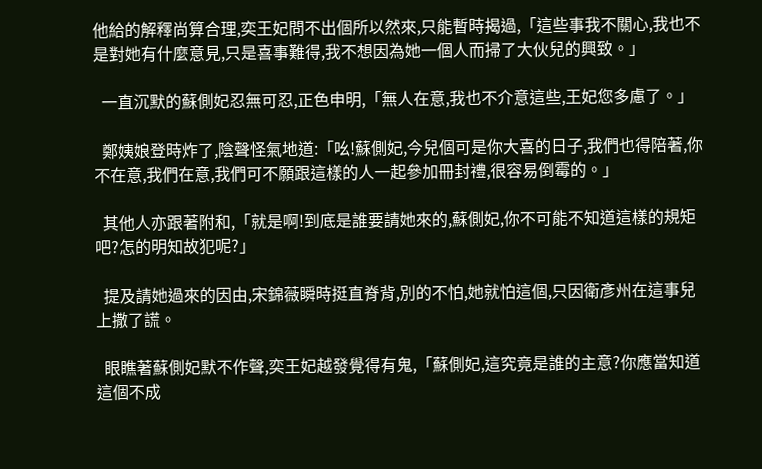他給的解釋尚算合理,奕王妃問不出個所以然來,只能暫時揭過,「這些事我不關心,我也不是對她有什麼意見,只是喜事難得,我不想因為她一個人而掃了大伙兒的興致。」

  一直沉默的蘇側妃忍無可忍,正色申明,「無人在意,我也不介意這些,王妃您多慮了。」

  鄭姨娘登時炸了,陰聲怪氣地道:「吆!蘇側妃,今兒個可是你大喜的日子,我們也得陪著,你不在意,我們在意,我們可不願跟這樣的人一起參加冊封禮,很容易倒霉的。」

  其他人亦跟著附和,「就是啊!到底是誰要請她來的,蘇側妃,你不可能不知道這樣的規矩吧?怎的明知故犯呢?」

  提及請她過來的因由,宋錦薇瞬時挺直脊背,別的不怕,她就怕這個,只因衛彥州在這事兒上撒了謊。

  眼瞧著蘇側妃默不作聲,奕王妃越發覺得有鬼,「蘇側妃,這究竟是誰的主意?你應當知道這個不成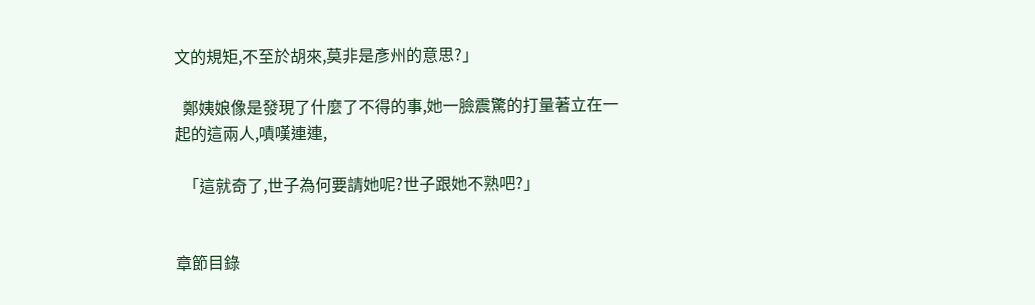文的規矩,不至於胡來,莫非是彥州的意思?」

  鄭姨娘像是發現了什麼了不得的事,她一臉震驚的打量著立在一起的這兩人,嘖嘆連連,

  「這就奇了,世子為何要請她呢?世子跟她不熟吧?」


章節目錄